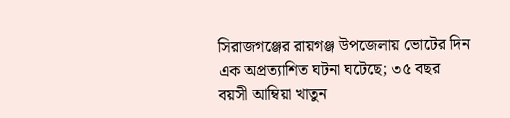সিরাজগঞ্জের রায়গঞ্জ উপজেলায় ভোটের দিন এক অপ্রত্যাশিত ঘটনা ঘটেছে; ৩৫ বছর বয়সী আম্বিয়া খাতুন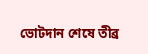ভোটদান শেষে তীব্র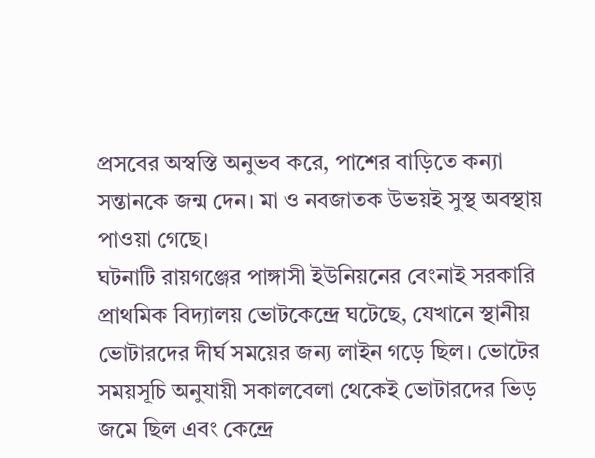প্রসবের অস্বস্তি অনুভব করে, পাশের বাড়িতে কন্যা সন্তানকে জন্ম দেন। মা ও নবজাতক উভয়ই সুস্থ অবস্থায় পাওয়া গেছে।
ঘটনাটি রায়গঞ্জের পাঙ্গাসী ইউনিয়নের বেংনাই সরকারি প্রাথমিক বিদ্যালয় ভোটকেন্দ্রে ঘটেছে, যেখানে স্থানীয় ভোটারদের দীর্ঘ সময়ের জন্য লাইন গড়ে ছিল। ভোটের সময়সূচি অনুযায়ী সকালবেলা থেকেই ভোটারদের ভিড় জমে ছিল এবং কেন্দ্রে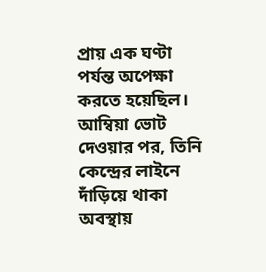প্রায় এক ঘণ্টা পর্যন্ত অপেক্ষা করতে হয়েছিল।
আম্বিয়া ভোট দেওয়ার পর, তিনি কেন্দ্রের লাইনে দাঁড়িয়ে থাকা অবস্থায়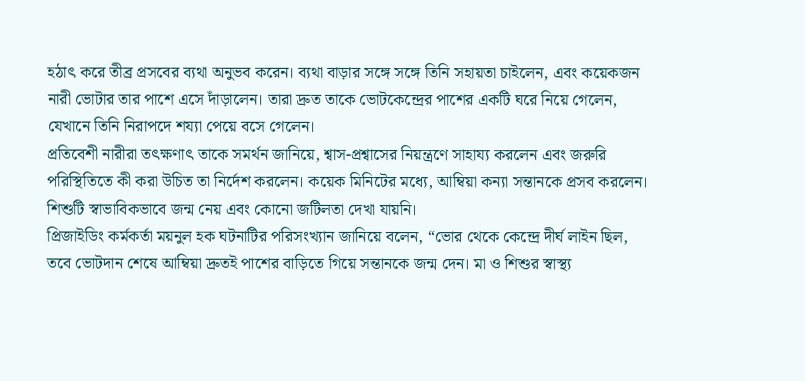হঠাৎ করে তীব্র প্রসবের ব্যথা অনুভব করেন। ব্যথা বাড়ার সঙ্গে সঙ্গে তিনি সহায়তা চাইলেন, এবং কয়েকজন নারী ভোটার তার পাশে এসে দাঁড়ালেন। তারা দ্রুত তাকে ভোটকেন্দ্রের পাশের একটি ঘরে নিয়ে গেলেন, যেখানে তিনি নিরাপদে শয্যা পেয়ে বসে গেলেন।
প্রতিবেশী নারীরা তৎক্ষণাৎ তাকে সমর্থন জানিয়ে, শ্বাস-প্রশ্বাসের নিয়ন্ত্রণে সাহায্য করলেন এবং জরুরি পরিস্থিতিতে কী করা উচিত তা নির্দেশ করলেন। কয়েক মিনিটের মধ্যে, আম্বিয়া কন্যা সন্তানকে প্রসব করলেন। শিশুটি স্বাভাবিকভাবে জন্ম নেয় এবং কোনো জটিলতা দেখা যায়নি।
প্রিজাইডিং কর্মকর্তা ময়নুল হক ঘটনাটির পরিসংখ্যান জানিয়ে বলেন, “ভোর থেকে কেন্দ্রে দীর্ঘ লাইন ছিল, তবে ভোটদান শেষে আম্বিয়া দ্রুতই পাশের বাড়িতে গিয়ে সন্তানকে জন্ম দেন। মা ও শিশুর স্বাস্থ্য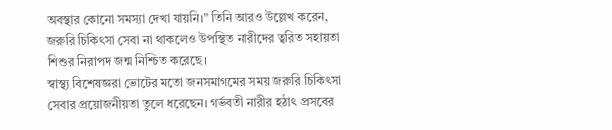অবস্থার কোনো সমস্যা দেখা যায়নি।” তিনি আরও উল্লেখ করেন, জরুরি চিকিৎসা সেবা না থাকলেও উপস্থিত নারীদের ত্বরিত সহায়তা শিশুর নিরাপদ জন্ম নিশ্চিত করেছে।
স্বাস্থ্য বিশেষজ্ঞরা ভোটের মতো জনসমাগমের সময় জরুরি চিকিৎসা সেবার প্রয়োজনীয়তা তুলে ধরেছেন। গর্ভবতী নারীর হঠাৎ প্রসবের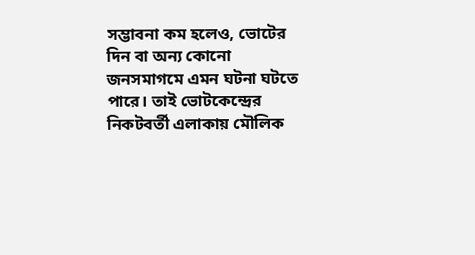সম্ভাবনা কম হলেও, ভোটের দিন বা অন্য কোনো জনসমাগমে এমন ঘটনা ঘটতে পারে। তাই ভোটকেন্দ্রের নিকটবর্তী এলাকায় মৌলিক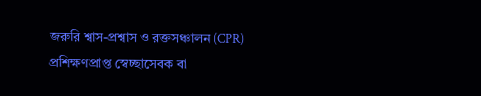জরুরি শ্বাস-প্রশ্বাস ও রক্তসঞ্চালন (CPR) প্রশিক্ষণপ্রাপ্ত স্বেচ্ছাসেবক বা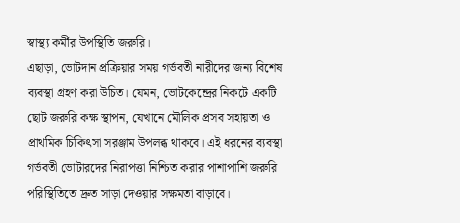স্বাস্থ্য কর্মীর উপস্থিতি জরুরি।
এছাড়া, ভোটদান প্রক্রিয়ার সময় গর্ভবতী নারীদের জন্য বিশেষ ব্যবস্থা গ্রহণ করা উচিত। যেমন, ভোটকেন্দ্রের নিকটে একটি ছোট জরুরি কক্ষ স্থাপন, যেখানে মৌলিক প্রসব সহায়তা ও প্রাথমিক চিকিৎসা সরঞ্জাম উপলব্ধ থাকবে। এই ধরনের ব্যবস্থা গর্ভবতী ভোটারদের নিরাপত্তা নিশ্চিত করার পাশাপাশি জরুরি পরিস্থিতিতে দ্রুত সাড়া দেওয়ার সক্ষমতা বাড়াবে।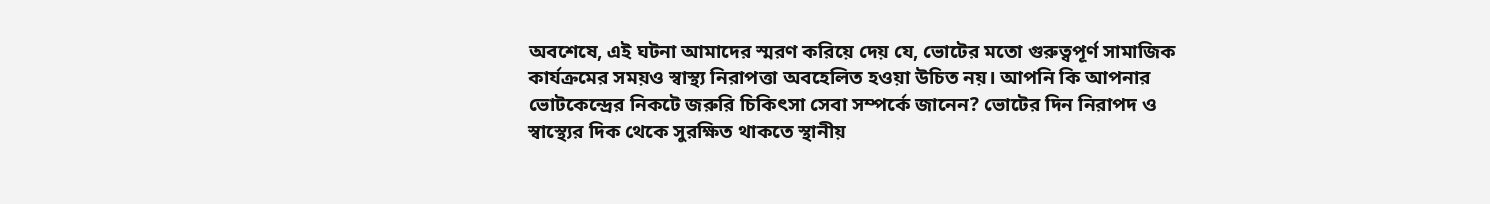অবশেষে, এই ঘটনা আমাদের স্মরণ করিয়ে দেয় যে, ভোটের মতো গুরুত্বপূর্ণ সামাজিক কার্যক্রমের সময়ও স্বাস্থ্য নিরাপত্তা অবহেলিত হওয়া উচিত নয়। আপনি কি আপনার ভোটকেন্দ্রের নিকটে জরুরি চিকিৎসা সেবা সম্পর্কে জানেন? ভোটের দিন নিরাপদ ও স্বাস্থ্যের দিক থেকে সুরক্ষিত থাকতে স্থানীয়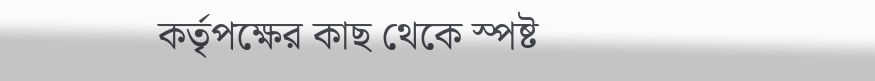কর্তৃপক্ষের কাছ থেকে স্পষ্ট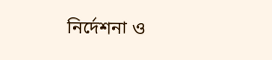নির্দেশনা ও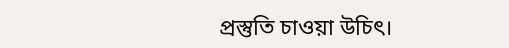প্রস্তুতি চাওয়া উচিৎ।